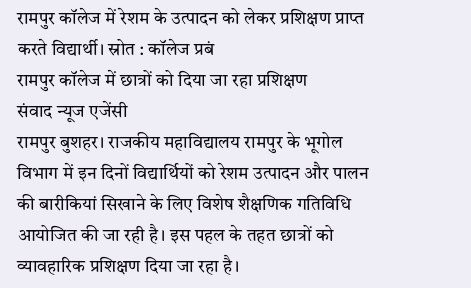रामपुर कॉलेज में रेशम के उत्पादन को लेकर प्रशिक्षण प्राप्त करते विद्यार्थी। स्रोत : कॉलेज प्रबं
रामपुर कॉलेज में छात्रों को दिया जा रहा प्रशिक्षण
संवाद न्यूज एजेंसी
रामपुर बुशहर। राजकीय महाविद्यालय रामपुर के भूगोल विभाग में इन दिनों विद्यार्थियों को रेशम उत्पादन और पालन की बारीकियां सिखाने के लिए विशेष शैक्षणिक गतिविधि आयोजित की जा रही है। इस पहल के तहत छात्रों को व्यावहारिक प्रशिक्षण दिया जा रहा है।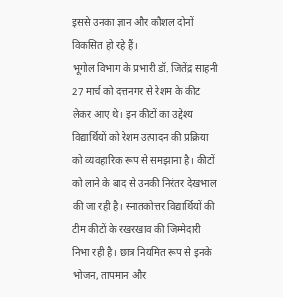इससे उनका ज्ञान और कौशल दोनों विकसित हो रहे हैं।
भूगोल विभाग के प्रभारी डॉ. जितेंद्र साहनी 27 मार्च को दत्तनगर से रेशम के कीट लेकर आए थे। इन कीटों का उद्देश्य विद्यार्थियों को रेशम उत्पादन की प्रक्रिया को व्यवहारिक रूप से समझाना है। कीटों को लाने के बाद से उनकी निरंतर देखभाल की जा रही है। स्नातकोत्तर विद्यार्थियों की टीम कीटों के रखरखाव की जिम्मेदारी निभा रही है। छात्र नियमित रूप से इनके भोजन, तापमान और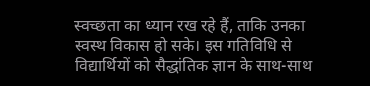स्वच्छता का ध्यान रख रहे हैं, ताकि उनका स्वस्थ विकास हो सके। इस गतिविधि से विद्यार्थियों को सैद्धांतिक ज्ञान के साथ-साथ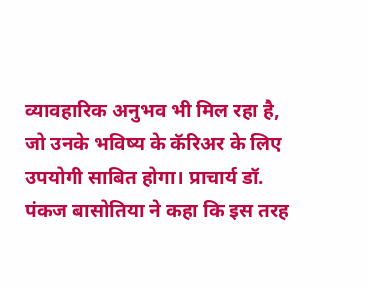व्यावहारिक अनुभव भी मिल रहा है, जो उनके भविष्य के कॅरिअर के लिए उपयोगी साबित होगा। प्राचार्य डॉ. पंकज बासोतिया ने कहा कि इस तरह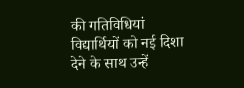की गतिविधियां विद्यार्थियों को नई दिशा देने के साथ उन्हें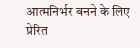आत्मनिर्भर बनने के लिए प्रेरित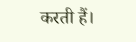करती हैं।